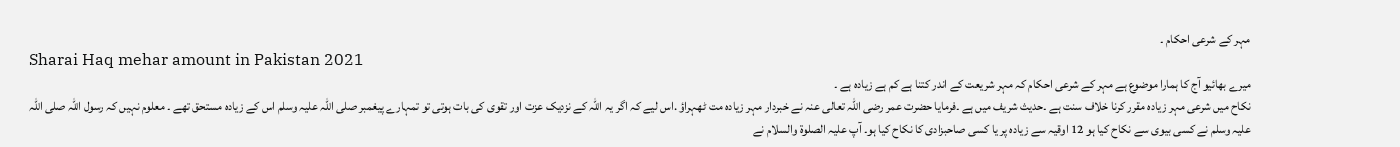مہر کے شرعی احکام ۔
Sharai Haq mehar amount in Pakistan 2021
میرے بھائیو آج کا ہمارا موضوع ہے مہر کے شرعی احکام کہ مہر شریعت کے اندر کتنا ہے کم ہے زیادہ ہے ۔
نکاح میں شرعی مہر زیادہ مقرر کرنا خلاف سنت ہے ۔حدیث شریف میں ہے ۔فرمایا حضرت عمر رضی اللہ تعالی عنہ نے خبردار مہر زیادہ مت ٹھہراؤ .اس لیے کہ اگر یہ اللہ کے نزدیک عزت اور تقوی کی بات ہوتی تو تمہارے پیغمبر صلی اللہ علیہ وسلم اس کے زیادہ مستحق تھے ۔ معلوم نہیں کہ رسول اللہ صلی اللہ علیہ وسلم نے کسی بیوی سے نکاح کیا ہو 12 اوقیہ سے زیادہ پر یا کسی صاحبزادی کا نکاح کیا ہو۔ آپ علیہ الصلوۃ والسلام نے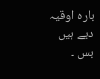بارہ اوقیہ دیے ہیں بس ۔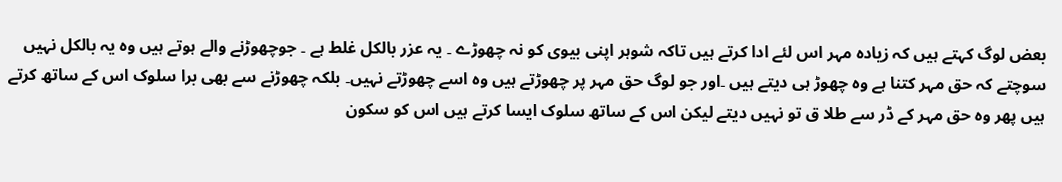بعض لوگ کہتے ہیں کہ زیادہ مہر اس لئے ادا کرتے ہیں تاکہ شوہر اپنی بیوی کو نہ چھوڑے ۔ یہ عزر بالکل غلط ہے ۔ جوچھوڑنے والے ہوتے ہیں وہ یہ بالکل نہیں سوچتے کہ حق مہر کتنا ہے وہ چھوڑ ہی دیتے ہیں ۔اور جو لوگ حق مہر پر چھوڑتے ہیں وہ اسے چھوڑتے نہیں۔ بلکہ چھوڑنے سے بھی برا سلوک اس کے ساتھ کرتے ہیں پھر وہ حق مہر کے ڈر سے طلا ق تو نہیں دیتے لیکن اس کے ساتھ سلوک ایسا کرتے ہیں اس کو سکون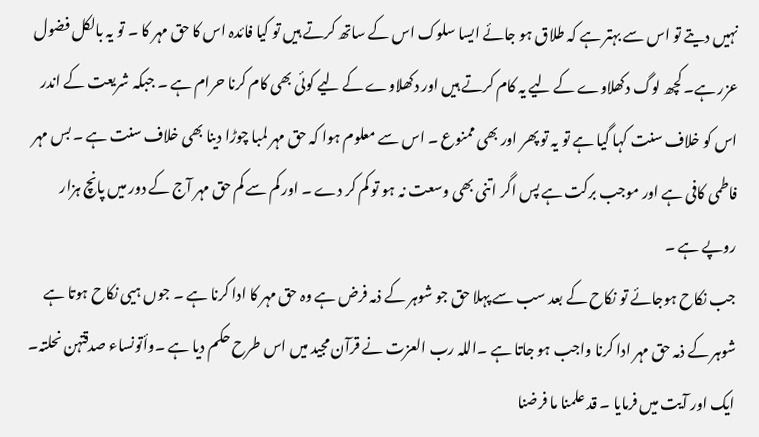نہیں دیتے تو اس سے بہتر ہے کہ طلاق ہو جائے ایسا سلوک اس کے ساتھ کرتے ہیں تو کیا فائدہ اس کا حق مہر کا ۔ تو یہ بالکل فضول عزر ہے۔ کچھ لوگ دکھلاوے کے لیے یہ کام کرتے ہیں اور دکھلاوے کے لیے کوئی بھی کام کرنا حرام ہے ۔ جبکہ شریعت کے اندر اس کو خلاف سنت کہا گیا ہے تو یہ تو پھر اور بھی ممنوع ۔ اس سے معلوم ہوا کہ حق مہر لمبا چوڑا دینا بھی خلاف سنت ہے ۔ بس مہر فاطمی کافی ہے اور موجب برکت ہے پس اگر اتنی بھی وسعت نہ ہو تو کم کر دے ۔ اور کم سے کم حق مہر آج کے دور میں پانچ ہزار روپے ہے ۔
جب نکاح ہوجائے تو نکاح کے بعد سب سے پہلا حق جو شوہر کے ذمہ فرض ہے وہ حق مہر کا ادا کرنا ہے ۔ جوں ہیی نکاح ہوتا ہے شوہر کے ذمہ حق مہر ادا کرنا واجب ہو جاتا ہے ۔اللہ رب العزت نے قرآن مجید میں اس طرح حکم دیا ہے ۔وأتونساء صدقتہن نحلتہ۔ ایک اور آیت میں فرمایا ۔ قد علمنا ما فرضنا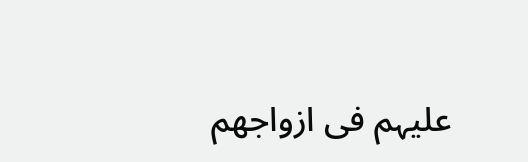علیہم فی ازواجھم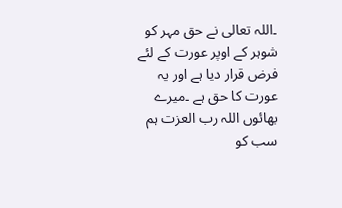۔اللہ تعالی نے حق مہر کو شوہر کے اوپر عورت کے لئے فرض قرار دیا ہے اور یہ عورت کا حق ہے ۔میرے بھائوں اللہ رب العزت ہم سب کو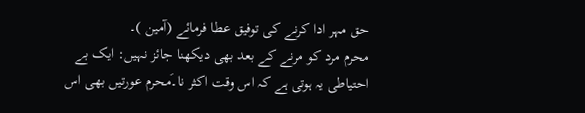حق مہر ادا کرنے کی توفیق عطا فرمائے (آمین )۔
محرم مرد کو مرنے کے بعد بھی دیکھنا جائز نہیں: ایک بے احتیاطی یہ ہوتی ہے کہ اس وقت اکثر نا۔َمحرم عورتیں بھی اس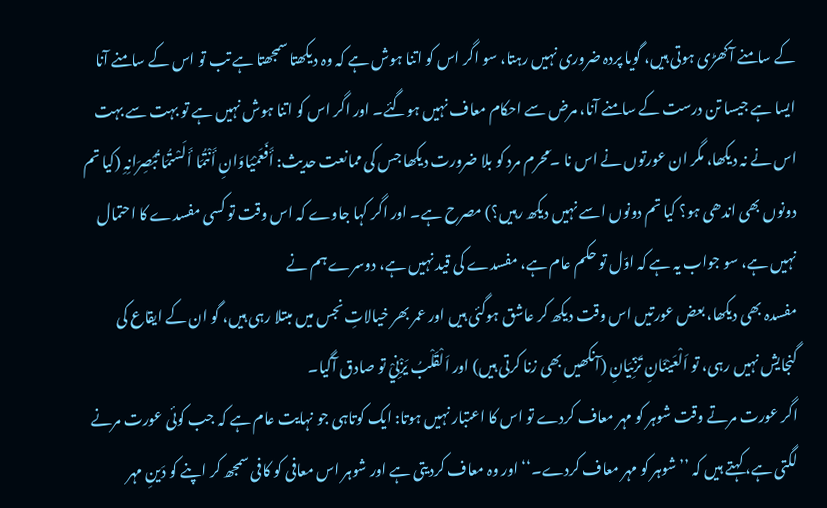کے سامنے آکھڑی ہوتی ہیں، گویا پردہ ضروری نہیں رہتا، سو اگر اس کو اتنا ہوش ہے کہ وہ دیکھتا سمجھتا ہے تب تو اس کے سامنے آنا ایسا ہے جیسا تن درست کے سامنے آنا، مرض سے احکام معاف نہیں ہوگئے۔ اور اگر اس کو اتنا ہوش نہیں ہے تو بہت سے بہت اس نے نہ دیکھا، مگر ان عورتوں نے اس نا ۔َمحرم مرد کو بلا ضرورت دیکھا جس کی ممانعت حدیث: أَفَعَمْیَاوَانِ أَنْتُمَا أَلَسْتُمَا تُبْصِرَانِہِ (کیا تم دونوں بھی اندھی ہو؟ کیا تم دونوں اسے نہیں دیکھ رہیں؟) مصرح ہے۔ اور اگر کہا جاوے کہ اس وقت تو کسی مفسدے کا احتمال نہیں ہے، سو جواب یہ ہے کہ اوّل تو حکم عام ہے، مفسدے کی قید نہیں ہے، دوسرے ہم نے
مفسدہ بھی دیکھا، بعض عورتیں اس وقت دیکھ کر عاشق ہوگئی ہیں اور عمر بھر خیالاتِ نجس میں مبتلا رہی ہیں، گو ان کے ایقاع کی گنجایش نہیں رہی، تو اَلْعَیْنَانِ تَزْنِیَانِ (آنکھیں بھی زنا کرتی ہیں) اور اَلْقَلْبُ یَزْنِيْ تو صادق آگیا۔
اگر عورت مرتے وقت شوہر کو مہر معاف کردے تو اس کا اعتبار نہیں ہوتا: ایک کوتاہی جو نہایت عام ہے کہ جب کوئی عورت مرنے لگتی ہے، کہتے ہیں کہ ’’شوہر کو مہر معاف کردے۔‘‘ اور وہ معاف کردیتی ہے اور شوہر اس معافی کو کافی سمجھ کر اپنے کو دَینِ مہر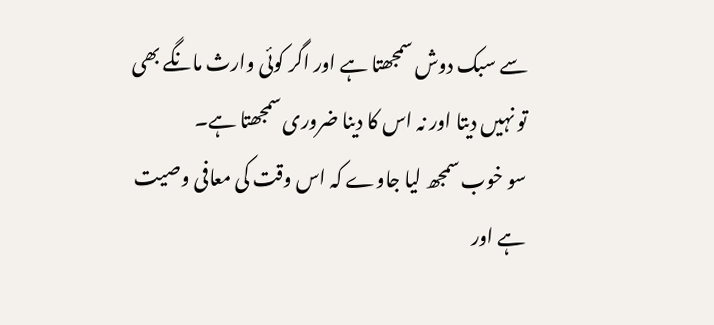سے سبک دوش سمجھتا ہے اور اگر کوئی وارث مانگے بھی تو نہیں دیتا اور نہ اس کا دینا ضروری سمجھتا ہے۔
سو خوب سمجھ لیا جاوے کہ اس وقت کی معافی وصیت ہے اور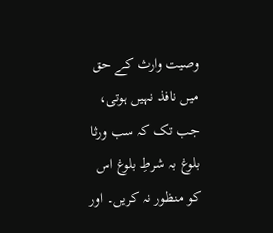وصیت وارث کے حق میں نافذ نہیں ہوتی، جب تک کہ سب ورثا بلوغ بہ شرطِ بلوغ اس کو منظور نہ کریں۔ اور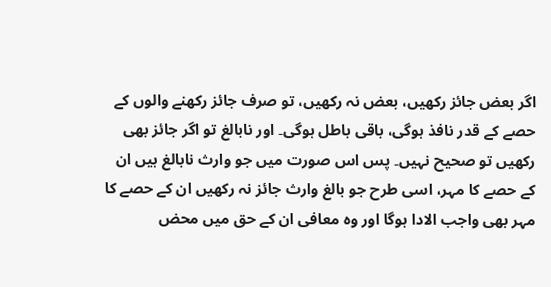اگر بعض جائز رکھیں، بعض نہ رکھیں، تو صرف جائز رکھنے والوں کے حصے کے قدر نافذ ہوگی، باقی باطل ہوگی۔ اور نابالغ تو اگر جائز بھی رکھیں تو صحیح نہیں۔ پس اس صورت میں جو وارث نابالغ ہیں ان کے حصے کا مہر، اسی طرح جو بالغ وارث جائز نہ رکھیں ان کے حصے کا مہر بھی واجب الادا ہوگا اور وہ معافی ان کے حق میں محض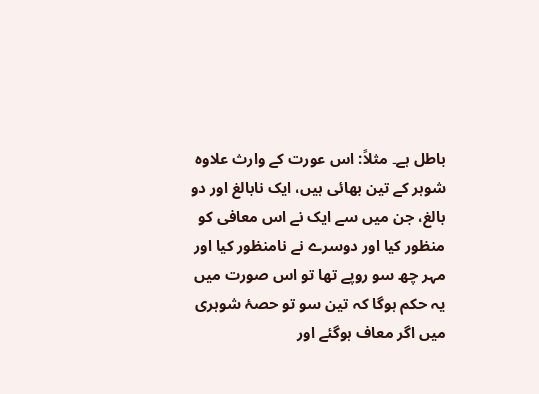باطل ہے۔ مثلاً: اس عورت کے وارث علاوہ شوہر کے تین بھائی ہیں، ایک نابالغ اور دو بالغ، جن میں سے ایک نے اس معافی کو منظور کیا اور دوسرے نے نامنظور کیا اور مہر چھ سو روپے تھا تو اس صورت میں یہ حکم ہوگا کہ تین سو تو حصۂ شوہری میں اگر معاف ہوگئے اور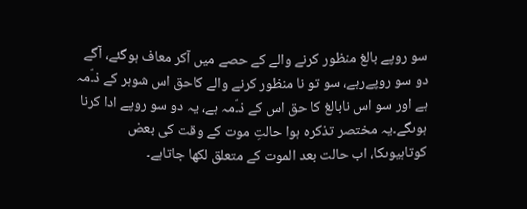سو روپے بالغ منظور کرنے والے کے حصے میں آکر معاف ہوگئے، آگے دو سو روپےرہے، سو تو نا منظور کرنے والے کاحق اس شوہر کے ذ۔ّمہ ہے اور سو اس نابالغ کا حق اس کے ذ۔ّمہ ہے، یہ دو سو روپے ادا کرنا ہوںگے۔یہ مختصر تذکرہ ہوا حالتِ موت کے وقت کی بعض کوتاہیوںکا، اب حالت بعد الموت کے متعلق لکھا جاتاہے۔